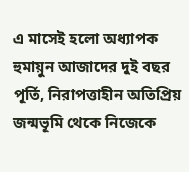এ মাসেই হলো অধ্যাপক হুমায়ুন আজাদের দুই বছর পূর্তি, নিরাপত্তাহীন অতিপ্রিয় জন্মভূমি থেকে নিজেকে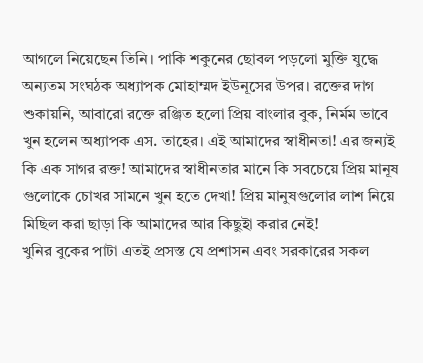আগলে নিয়েছেন তিনি। পাকি শকুনের ছোবল পড়লো মুক্তি যুদ্ধে অন্যতম সংঘঠক অধ্যাপক মোহাম্মদ ইউনূসের উপর। রক্তের দাগ শুকায়নি, আবারো রক্তে রঞ্জিত হলো প্রিয় বাংলার বুক, নির্মম ভাবে খুন হলেন অধ্যাপক এস. তাহের। এই আমাদের স্বাধীনতা! এর জন্যই কি এক সাগর রক্ত! আমাদের স্বাধীনতার মানে কি সবচেয়ে প্রিয় মানূষ গুলোকে চোখর সামনে খুন হতে দেখা! প্রিয় মানুষগুলোর লাশ নিয়ে মিছিল করা ছাড়া কি আমাদের আর কিছুইা করার নেই!
খুনির বুকের পাটা এতই প্রসস্ত যে প্রশাসন এবং সরকারের সকল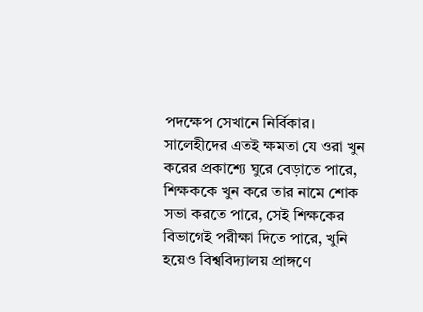পদক্ষেপ সেখানে নির্বিকার। সালেহীদের এতই ক্ষমতা যে ওরা খুন করের প্রকাশ্যে ঘুরে বেড়াতে পারে, শিক্ষককে খুন করে তার নামে শোক সভা করতে পারে, সেই শিক্ষকের বিভাগেই পরীক্ষা দিতে পারে, খুনি হয়েও বিশ্ববিদ্যালয় প্রাঙ্গণে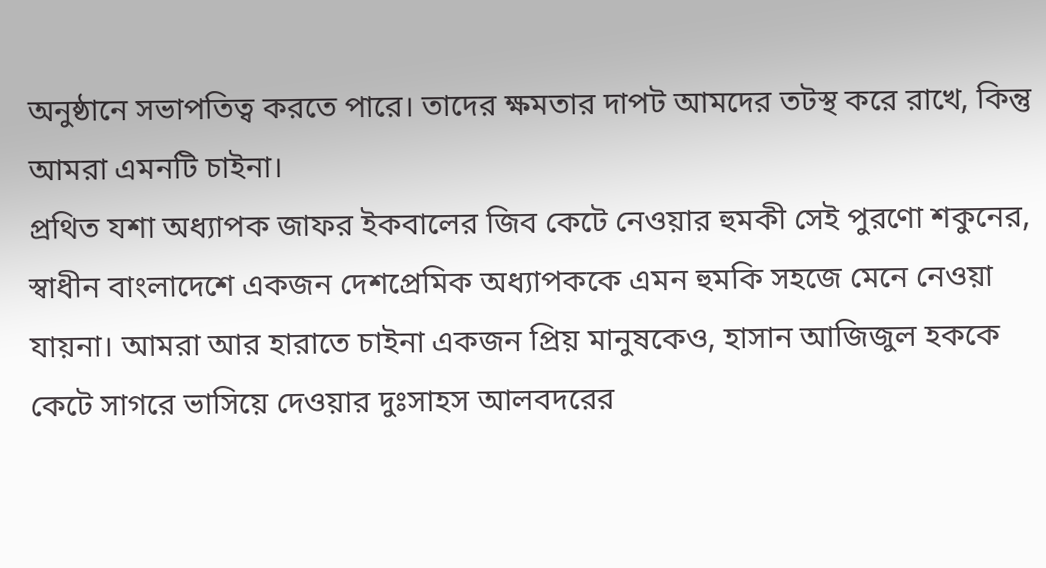অনুষ্ঠানে সভাপতিত্ব করতে পারে। তাদের ক্ষমতার দাপট আমদের তটস্থ করে রাখে, কিন্তু আমরা এমনটি চাইনা।
প্রথিত যশা অধ্যাপক জাফর ইকবালের জিব কেটে নেওয়ার হুমকী সেই পুরণো শকুনের, স্বাধীন বাংলাদেশে একজন দেশপ্রেমিক অধ্যাপককে এমন হুমকি সহজে মেনে নেওয়া যায়না। আমরা আর হারাতে চাইনা একজন প্রিয় মানুষকেও, হাসান আজিজুল হককে কেটে সাগরে ভাসিয়ে দেওয়ার দুঃসাহস আলবদরের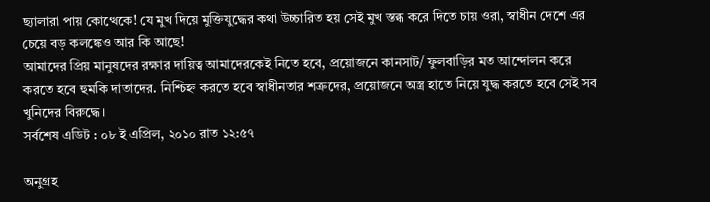ছ্যালারা পায় কোত্থেকে! যে মুখ দিয়ে মুক্তিযুদ্ধের কথা উচ্চারিত হয় সেই মুখ স্তব্ধ করে দিতে চায় ওরা, স্বাধীন দেশে এর চেয়ে বড় কলঙ্কেও আর কি আছে!
আমাদের প্রিয় মানুষদের রক্ষার দায়িত্ব আমাদেরকেই নিতে হবে, প্রয়োজনে কানসাট/ ফুলবাড়ির মত আন্দোলন করে করতে হবে হুমকি দাতাদের. নিশ্চিহ্ন করতে হবে স্বাধীনতার শত্রুদের, প্রয়োজনে অস্ত্র হাতে নিয়ে যুদ্ধ করতে হবে সেই সব খুনিদের বিরুদ্ধে।
সর্বশেষ এডিট : ০৮ ই এপ্রিল, ২০১০ রাত ১২:৫৭

অনুগ্রহ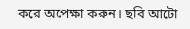করে অপেক্ষা করুন। ছবি আটো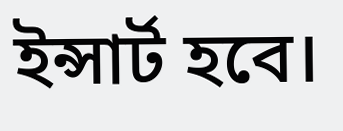ইন্সার্ট হবে।